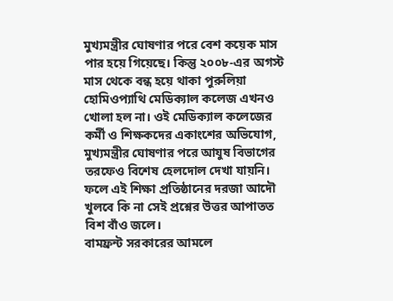মুখ্যমন্ত্রীর ঘোষণার পরে বেশ কয়েক মাস পার হয়ে গিয়েছে। কিন্তু ২০০৮-এর অগস্ট মাস থেকে বন্ধ হয়ে থাকা পুরুলিয়া হোমিওপ্যাথি মেডিক্যাল কলেজ এখনও খোলা হল না। ওই মেডিক্যাল কলেজের কর্মী ও শিক্ষকদের একাংশের অভিযোগ, মুখ্যমন্ত্রীর ঘোষণার পরে আযুষ বিভাগের তরফেও বিশেষ হেলদোল দেখা যায়নি। ফলে এই শিক্ষা প্রতিষ্ঠানের দরজা আদৌ খুলবে কি না সেই প্রশ্নের উত্তর আপাতত বিশ বাঁও জলে।
বামফ্রন্ট সরকারের আমলে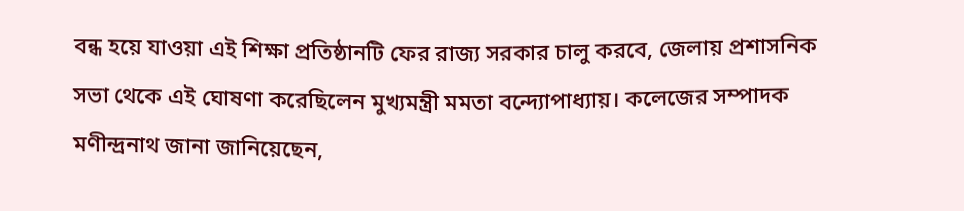বন্ধ হয়ে যাওয়া এই শিক্ষা প্রতিষ্ঠানটি ফের রাজ্য সরকার চালু করবে, জেলায় প্রশাসনিক সভা থেকে এই ঘোষণা করেছিলেন মুখ্যমন্ত্রী মমতা বন্দ্যোপাধ্যায়। কলেজের সম্পাদক মণীন্দ্রনাথ জানা জানিয়েছেন,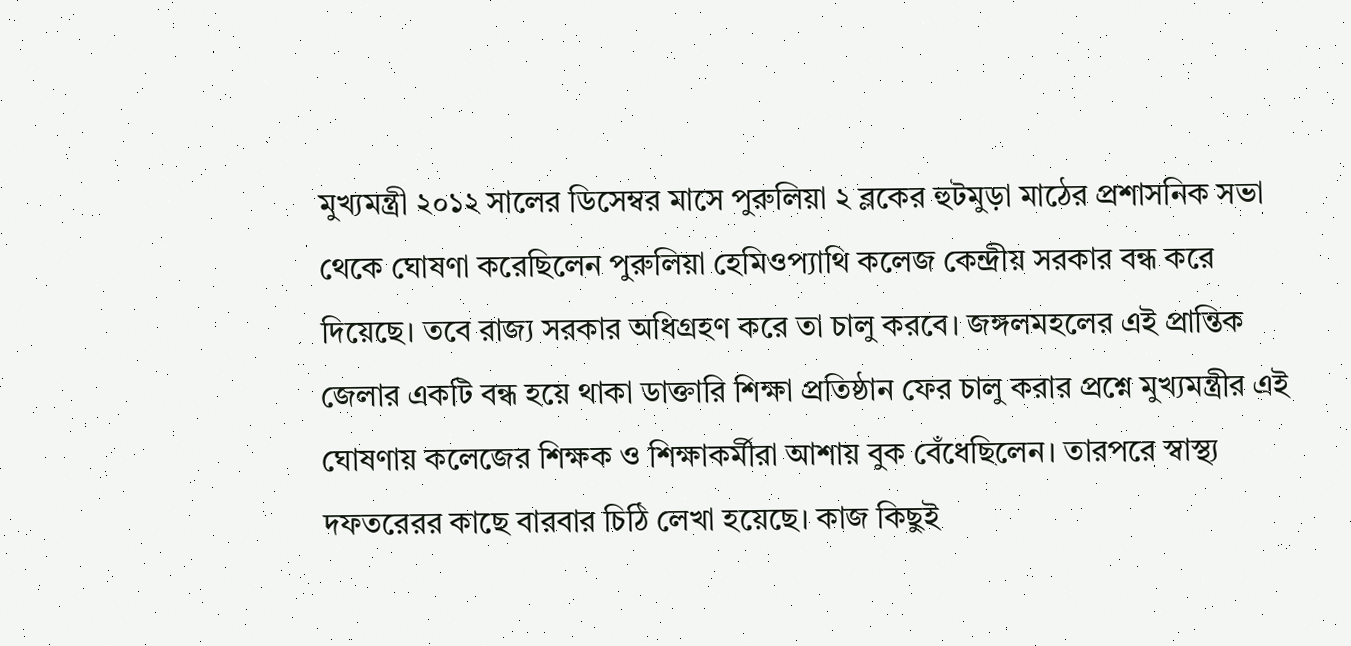মুখ্যমন্ত্রী ২০১২ সালের ডিসেম্বর মাসে পুরুলিয়া ২ ব্লকের হুটমুড়া মাঠের প্রশাসনিক সভা থেকে ঘোষণা করেছিলেন পুরুলিয়া হেমিওপ্যাথি কলেজ কেন্দ্রীয় সরকার বন্ধ করে দিয়েছে। তবে রাজ্য সরকার অধিগ্রহণ করে তা চালু করবে। জঙ্গলমহলের এই প্রান্তিক জেলার একটি বন্ধ হয়ে থাকা ডাক্তারি শিক্ষা প্রতিষ্ঠান ফের চালু করার প্রশ্নে মুখ্যমন্ত্রীর এই ঘোষণায় কলেজের শিক্ষক ও শিক্ষাকর্মীরা আশায় বুক বেঁধেছিলেন। তারপরে স্বাস্থ্য দফতরেরর কাছে বারবার চিঠি লেখা হয়েছে। কাজ কিছুই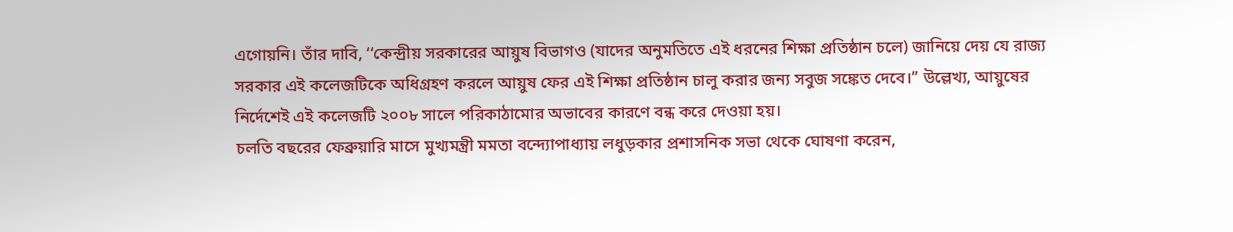এগোয়নি। তাঁর দাবি, ‘‘কেন্দ্রীয় সরকারের আয়ুষ বিভাগও (যাদের অনুমতিতে এই ধরনের শিক্ষা প্রতিষ্ঠান চলে) জানিয়ে দেয় যে রাজ্য সরকার এই কলেজটিকে অধিগ্রহণ করলে আয়ুষ ফের এই শিক্ষা প্রতিষ্ঠান চালু করার জন্য সবুজ সঙ্কেত দেবে।’’ উল্লেখ্য, আয়ুষের নির্দেশেই এই কলেজটি ২০০৮ সালে পরিকাঠামোর অভাবের কারণে বন্ধ করে দেওয়া হয়।
চলতি বছরের ফেব্রুয়ারি মাসে মুখ্যমন্ত্রী মমতা বন্দ্যোপাধ্যায় লধুড়কার প্রশাসনিক সভা থেকে ঘোষণা করেন,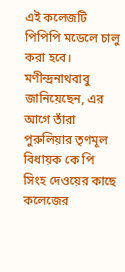এই কলেজটি পিপিপি মডেলে চালু করা হবে। মণীন্দ্রনাথবাবু জানিয়েছেন, এর আগে তাঁরা পুরুলিয়ার তৃণমূল বিধায়ক কে পি সিংহ দেওয়ের কাছে কলেজের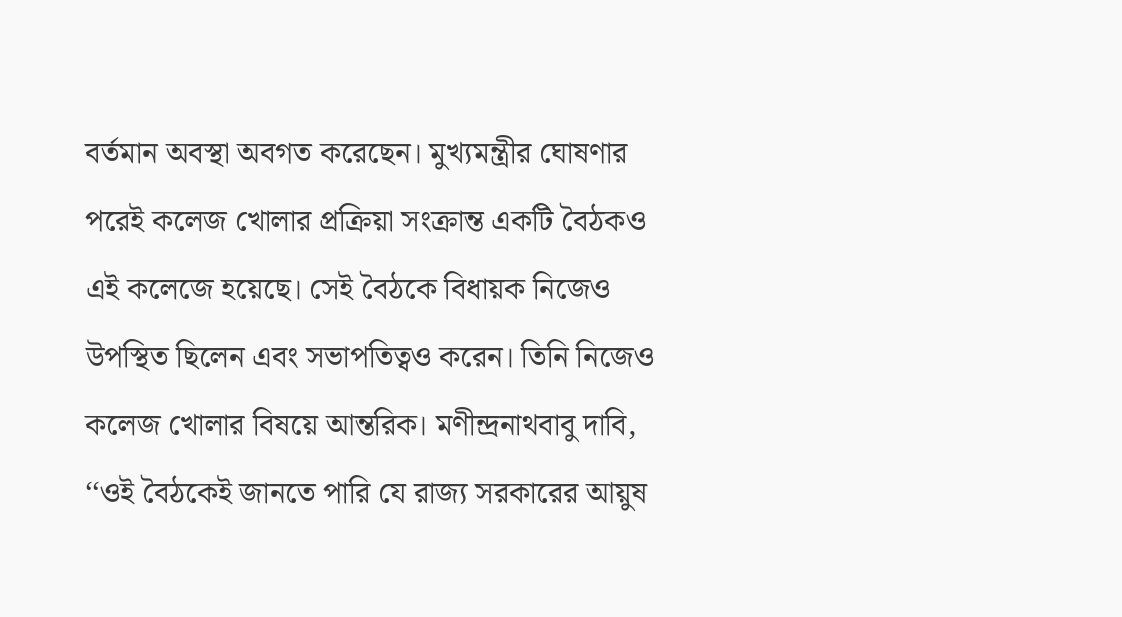বর্তমান অবস্থা অবগত করেছেন। মুখ্যমন্ত্রীর ঘোষণার পরেই কলেজ খোলার প্রক্রিয়া সংক্রান্ত একটি বৈঠকও এই কলেজে হয়েছে। সেই বৈঠকে বিধায়ক নিজেও উপস্থিত ছিলেন এবং সভাপতিত্বও করেন। তিনি নিজেও কলেজ খোলার বিষয়ে আন্তরিক। মণীন্দ্রনাথবাবু দাবি, ‘‘ওই বৈঠকেই জানতে পারি যে রাজ্য সরকারের আয়ুষ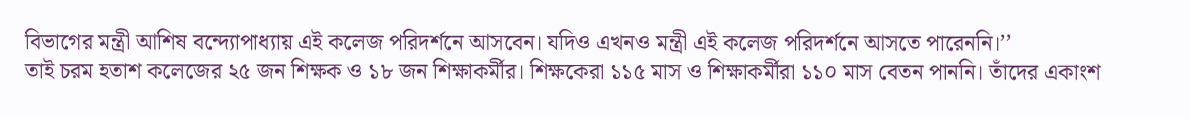বিভাগের মন্ত্রী আশিষ বন্দ্যোপাধ্যায় এই কলেজ পরিদর্শনে আসবেন। যদিও এখনও মন্ত্রী এই কলেজ পরিদর্শনে আসতে পারেননি।’’
তাই চরম হতাশ কলেজের ২৫ জন শিক্ষক ও ১৮ জন শিক্ষাকর্মীর। শিক্ষকেরা ১১৫ মাস ও শিক্ষাকর্মীরা ১১০ মাস বেতন পাননি। তাঁদের একাংশ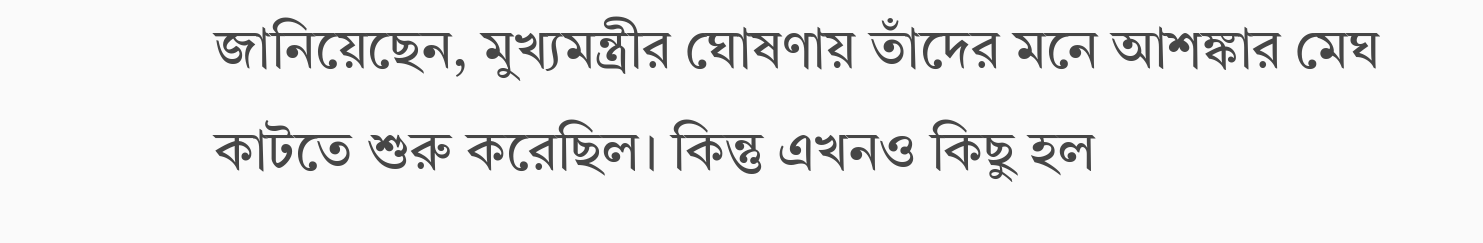জানিয়েছেন, মুখ্যমন্ত্রীর ঘোষণায় তাঁদের মনে আশঙ্কার মেঘ কাটতে শুরু করেছিল। কিন্তু এখনও কিছু হল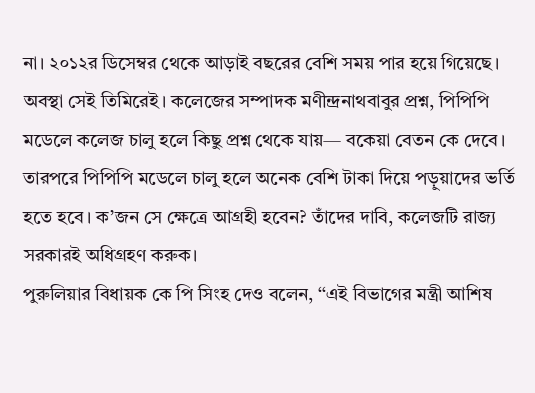না। ২০১২র ডিসেম্বর থেকে আড়াই বছরের বেশি সময় পার হয়ে গিয়েছে। অবস্থা সেই তিমিরেই। কলেজের সম্পাদক মণীন্দ্রনাথবাবুর প্রশ্ন, পিপিপি মডেলে কলেজ চালু হলে কিছু প্রশ্ন থেকে যায়— বকেয়া বেতন কে দেবে। তারপরে পিপিপি মডেলে চালু হলে অনেক বেশি টাকা দিয়ে পড়ুয়াদের ভর্তি হতে হবে। ক’জন সে ক্ষেত্রে আগ্রহী হবেন? তাঁদের দাবি, কলেজটি রাজ্য সরকারই অধিগ্রহণ করুক।
পুরুলিয়ার বিধায়ক কে পি সিংহ দেও বলেন, ‘‘এই বিভাগের মন্ত্রী আশিষ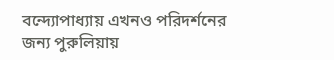বন্দ্যোপাধ্যায় এখনও পরিদর্শনের জন্য পুরুলিয়ায়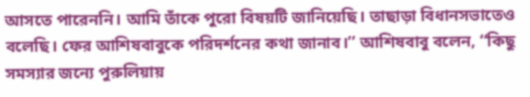আসতে পারেননি। আমি তাঁকে পুরো বিষয়টি জানিয়েছি। তাছাড়া বিধানসভাতেও বলেছি। ফের আশিষবাবুকে পরিদর্শনের কথা জানাব।’’ আশিষবাবু বলেন, ‘‘কিছু সমস্যার জন্যে পুরুলিয়ায়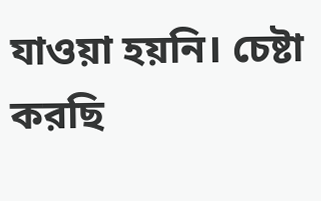যাওয়া হয়নি। চেষ্টা করছি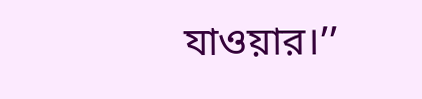যাওয়ার।’’